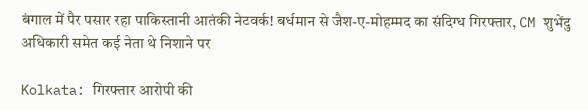बंगाल में पैर पसार रहा पाकिस्तानी आतंकी नेटवर्क! बर्धमान से जैश-ए-मोहम्मद का संदिग्ध गिरफ्तार, CM शुभेंदु अधिकारी समेत कई नेता थे निशाने पर

Kolkata: गिरफ्तार आरोपी की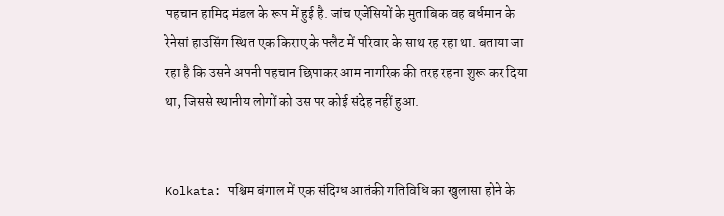पहचान हामिद मंडल के रूप में हुई है. जांच एजेंसियों के मुताबिक वह बर्धमान के रेनेसां हाउसिंग स्थित एक किराए के फ्लैट में परिवार के साथ रह रहा था. बताया जा रहा है कि उसने अपनी पहचान छिपाकर आम नागरिक की तरह रहना शुरू कर दिया था, जिससे स्थानीय लोगों को उस पर कोई संदेह नहीं हुआ.


Kolkata: पश्चिम बंगाल में एक संदिग्ध आतंकी गतिविधि का खुलासा होने के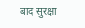बाद सुरक्षा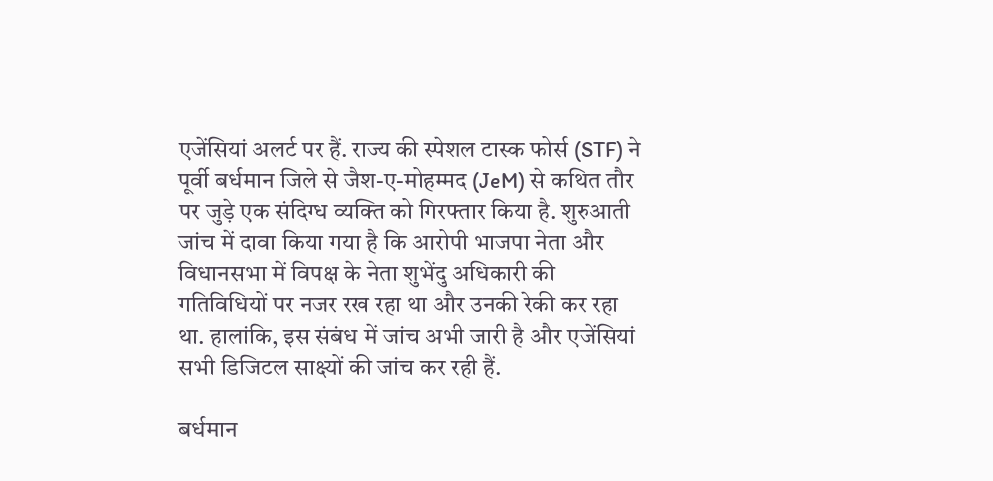एजेंसियां अलर्ट पर हैं. राज्य की स्पेशल टास्क फोर्स (STF) ने पूर्वी बर्धमान जिले से जैश-ए-मोहम्मद (JeM) से कथित तौर पर जुड़े एक संदिग्ध व्यक्ति को गिरफ्तार किया है. शुरुआती जांच में दावा किया गया है कि आरोपी भाजपा नेता और विधानसभा में विपक्ष के नेता शुभेंदु अधिकारी की गतिविधियों पर नजर रख रहा था और उनकी रेकी कर रहा था. हालांकि, इस संबंध में जांच अभी जारी है और एजेंसियां सभी डिजिटल साक्ष्यों की जांच कर रही हैं.

बर्धमान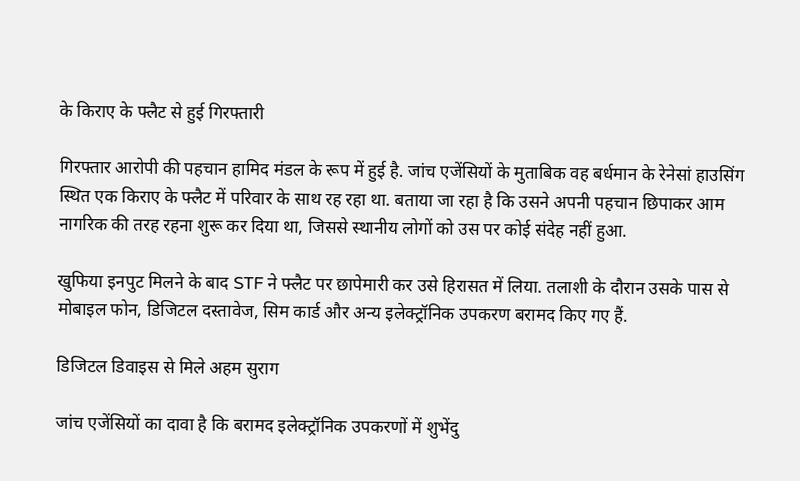के किराए के फ्लैट से हुई गिरफ्तारी

गिरफ्तार आरोपी की पहचान हामिद मंडल के रूप में हुई है. जांच एजेंसियों के मुताबिक वह बर्धमान के रेनेसां हाउसिंग स्थित एक किराए के फ्लैट में परिवार के साथ रह रहा था. बताया जा रहा है कि उसने अपनी पहचान छिपाकर आम नागरिक की तरह रहना शुरू कर दिया था, जिससे स्थानीय लोगों को उस पर कोई संदेह नहीं हुआ.

खुफिया इनपुट मिलने के बाद STF ने फ्लैट पर छापेमारी कर उसे हिरासत में लिया. तलाशी के दौरान उसके पास से मोबाइल फोन, डिजिटल दस्तावेज, सिम कार्ड और अन्य इलेक्ट्रॉनिक उपकरण बरामद किए गए हैं.

डिजिटल डिवाइस से मिले अहम सुराग

जांच एजेंसियों का दावा है कि बरामद इलेक्ट्रॉनिक उपकरणों में शुभेंदु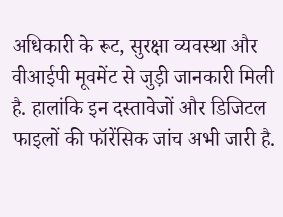अधिकारी के रूट, सुरक्षा व्यवस्था और वीआईपी मूवमेंट से जुड़ी जानकारी मिली है. हालांकि इन दस्तावेजों और डिजिटल फाइलों की फॉरेंसिक जांच अभी जारी है.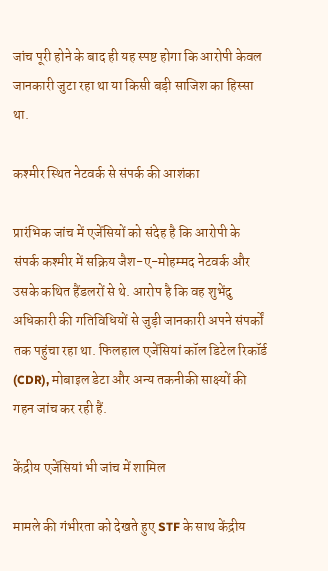जांच पूरी होने के बाद ही यह स्पष्ट होगा कि आरोपी केवल जानकारी जुटा रहा था या किसी बड़ी साजिश का हिस्सा था.

कश्मीर स्थित नेटवर्क से संपर्क की आशंका

प्रारंभिक जांच में एजेंसियों को संदेह है कि आरोपी के संपर्क कश्मीर में सक्रिय जैश-ए-मोहम्मद नेटवर्क और उसके कथित हैंडलरों से थे. आरोप है कि वह शुभेंदु अधिकारी की गतिविधियों से जुड़ी जानकारी अपने संपर्कों तक पहुंचा रहा था. फिलहाल एजेंसियां कॉल डिटेल रिकॉर्ड (CDR), मोबाइल डेटा और अन्य तकनीकी साक्ष्यों की गहन जांच कर रही हैं.

केंद्रीय एजेंसियां भी जांच में शामिल

मामले की गंभीरता को देखते हुए STF के साथ केंद्रीय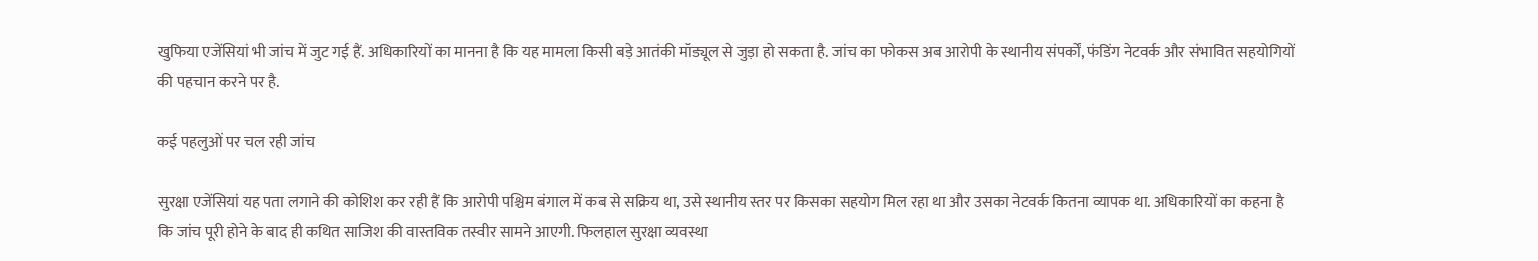खुफिया एजेंसियां भी जांच में जुट गई हैं. अधिकारियों का मानना है कि यह मामला किसी बड़े आतंकी मॉड्यूल से जुड़ा हो सकता है. जांच का फोकस अब आरोपी के स्थानीय संपर्कों, फंडिंग नेटवर्क और संभावित सहयोगियों की पहचान करने पर है.

कई पहलुओं पर चल रही जांच

सुरक्षा एजेंसियां यह पता लगाने की कोशिश कर रही हैं कि आरोपी पश्चिम बंगाल में कब से सक्रिय था, उसे स्थानीय स्तर पर किसका सहयोग मिल रहा था और उसका नेटवर्क कितना व्यापक था. अधिकारियों का कहना है कि जांच पूरी होने के बाद ही कथित साजिश की वास्तविक तस्वीर सामने आएगी. फिलहाल सुरक्षा व्यवस्था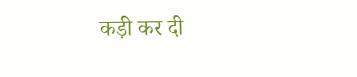कड़ी कर दी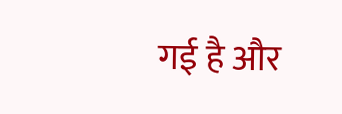गई है और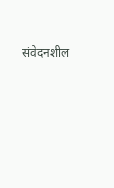संवेदनशील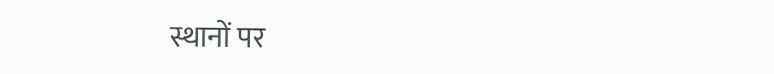स्थानों पर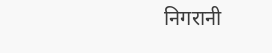निगरानी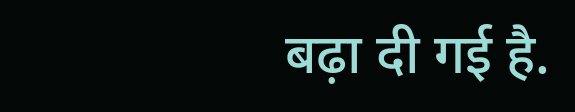बढ़ा दी गई है.